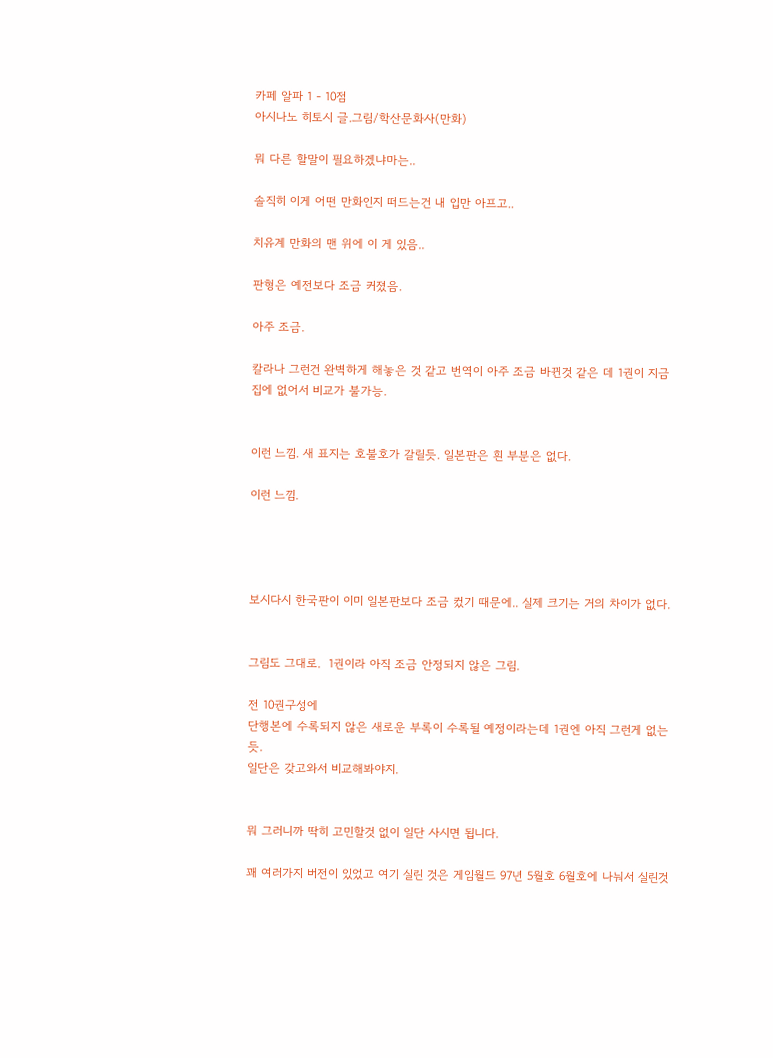카페 알파 1 - 10점
아시나노 히토시 글.그림/학산문화사(만화)

뭐 다른 할말이 필요하겠냐마는..

솔직히 이게 어떤 만화인지 떠드는건 내 입만 아프고..

치유계 만화의 맨 위에 이 게 있음..

판형은 예전보다 조금 커졌음.

아주 조금.

칼라나 그런건 완벽하게 해놓은 것 같고 번역이 아주 조금 바뀐것 같은 데 1권이 지금 집에 없어서 비교가 불가능.


이런 느낌. 새 표지는 호불호가 갈릴듯. 일본판은 흰 부분은 없다.

이런 느낌.




보시다시 한국판이 이미 일본판보다 조금 컸기 때문에.. 실제 크기는 거의 차이가 없다.


그림도 그대로.  1권이라 아직 조금 안정되지 않은 그림.

전 10권구성에
단행본에 수록되지 않은 새로운 부록이 수록될 예정이라는데 1권엔 아직 그런게 없는듯.
일단은 갖고와서 비교해봐야지.


뭐 그러니까 딱히 고민할것 없이 일단 사시면 됩니다.

꽤 여러가지 버전이 있었고 여기 실린 것은 게임월드 97년 5월호 6월호에 나눠서 실린것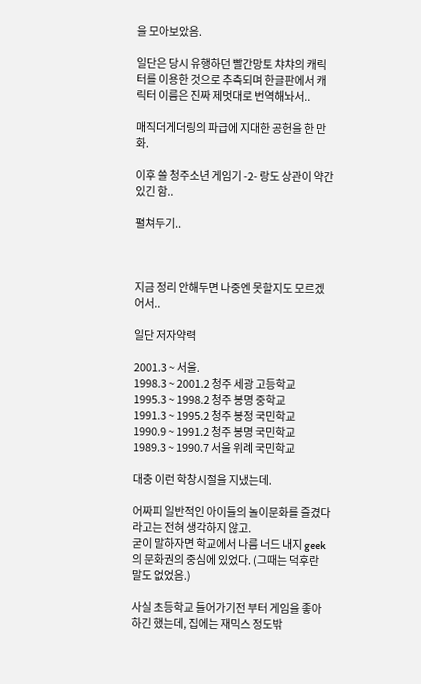을 모아보았음.

일단은 당시 유행하던 빨간망토 챠챠의 캐릭터를 이용한 것으로 추측되며 한글판에서 캐릭터 이름은 진짜 제멋대로 번역해놔서..

매직더게더링의 파급에 지대한 공헌을 한 만화.

이후 쓸 청주소년 게임기 -2- 랑도 상관이 약간 있긴 함..

펼쳐두기..



지금 정리 안해두면 나중엔 못할지도 모르겠어서..

일단 저자약력

2001.3 ~ 서울.
1998.3 ~ 2001.2 청주 세광 고등학교
1995.3 ~ 1998.2 청주 봉명 중학교
1991.3 ~ 1995.2 청주 봉정 국민학교
1990.9 ~ 1991.2 청주 봉명 국민학교
1989.3 ~ 1990.7 서울 위례 국민학교

대충 이런 학창시절을 지냈는데.

어짜피 일반적인 아이들의 놀이문화를 즐겼다 라고는 전혀 생각하지 않고.
굳이 말하자면 학교에서 나름 너드 내지 geek의 문화권의 중심에 있었다. (그때는 덕후란 말도 없었음.)

사실 초등학교 들어가기전 부터 게임을 좋아하긴 했는데, 집에는 재믹스 정도밖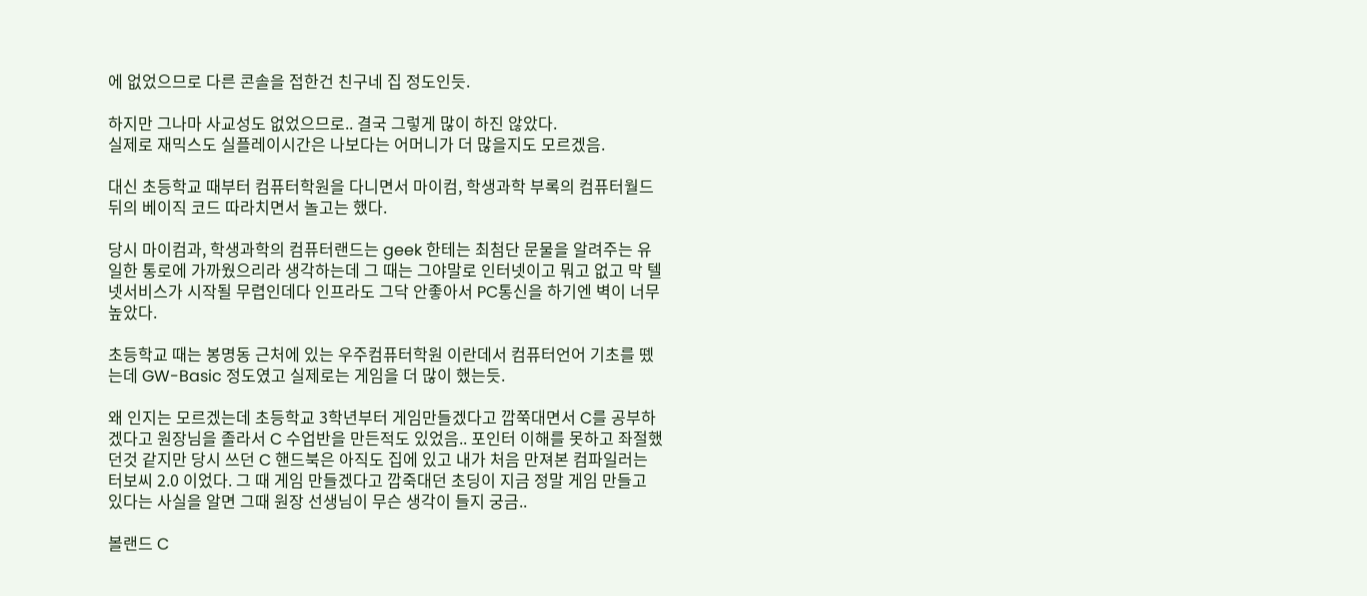에 없었으므로 다른 콘솔을 접한건 친구네 집 정도인듯.

하지만 그나마 사교성도 없었으므로.. 결국 그렇게 많이 하진 않았다.
실제로 재믹스도 실플레이시간은 나보다는 어머니가 더 많을지도 모르겠음.

대신 초등학교 때부터 컴퓨터학원을 다니면서 마이컴, 학생과학 부록의 컴퓨터월드 뒤의 베이직 코드 따라치면서 놀고는 했다.

당시 마이컴과, 학생과학의 컴퓨터랜드는 geek 한테는 최첨단 문물을 알려주는 유일한 통로에 가까웠으리라 생각하는데 그 때는 그야말로 인터넷이고 뭐고 없고 막 텔넷서비스가 시작될 무렵인데다 인프라도 그닥 안좋아서 PC통신을 하기엔 벽이 너무 높았다.

초등학교 때는 봉명동 근처에 있는 우주컴퓨터학원 이란데서 컴퓨터언어 기초를 뗐는데 GW-Basic 정도였고 실제로는 게임을 더 많이 했는듯.

왜 인지는 모르겠는데 초등학교 3학년부터 게임만들겠다고 깝쭉대면서 C를 공부하겠다고 원장님을 졸라서 C 수업반을 만든적도 있었음.. 포인터 이해를 못하고 좌절했던것 같지만 당시 쓰던 C 핸드북은 아직도 집에 있고 내가 처음 만져본 컴파일러는 터보씨 2.0 이었다. 그 때 게임 만들겠다고 깝죽대던 초딩이 지금 정말 게임 만들고 있다는 사실을 알면 그때 원장 선생님이 무슨 생각이 들지 궁금..

볼랜드 C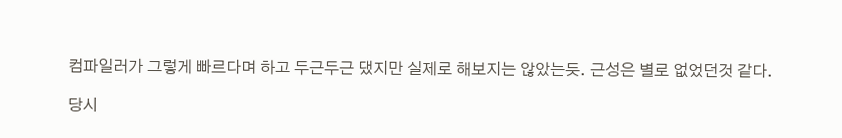컴파일러가 그렇게 빠르다며 하고 두근두근 댔지만 실제로 해보지는 않았는듯. 근성은 별로 없었던것 같다.

당시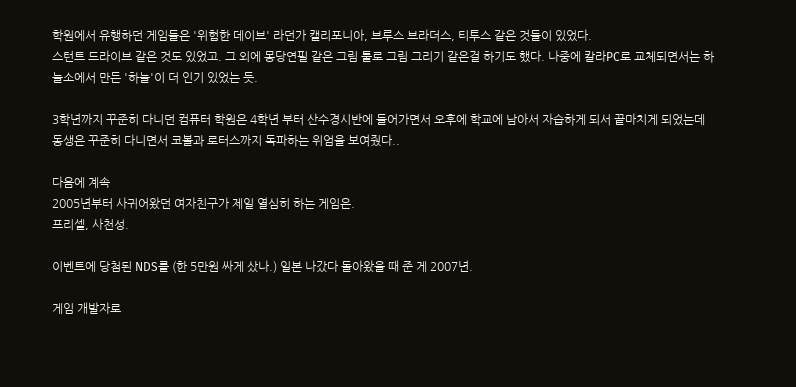학원에서 유행하던 게임들은 '위험한 데이브' 라던가 캘리포니아, 브루스 브라더스, 티투스 같은 것들이 있었다.
스턴트 드라이브 같은 것도 있었고. 그 외에 몽당연필 같은 그림 툴로 그림 그리기 같은걸 하기도 했다. 나중에 칼라PC로 교체되면서는 하늘소에서 만든 '하늘'이 더 인기 있었는 듯.

3학년까지 꾸준히 다니던 컴퓨터 학원은 4학년 부터 산수경시반에 들어가면서 오후에 학교에 남아서 자습하게 되서 끝마치게 되었는데 동생은 꾸준히 다니면서 코볼과 로터스까지 독파하는 위엄을 보여줬다..

다음에 계속
2005년부터 사귀어왔던 여자친구가 제일 열심히 하는 게임은.
프리셀, 사천성.

이벤트에 당첨된 NDS를 (한 5만원 싸게 샀나.) 일본 나갔다 돌아왔을 때 준 게 2007년.

게임 개발자로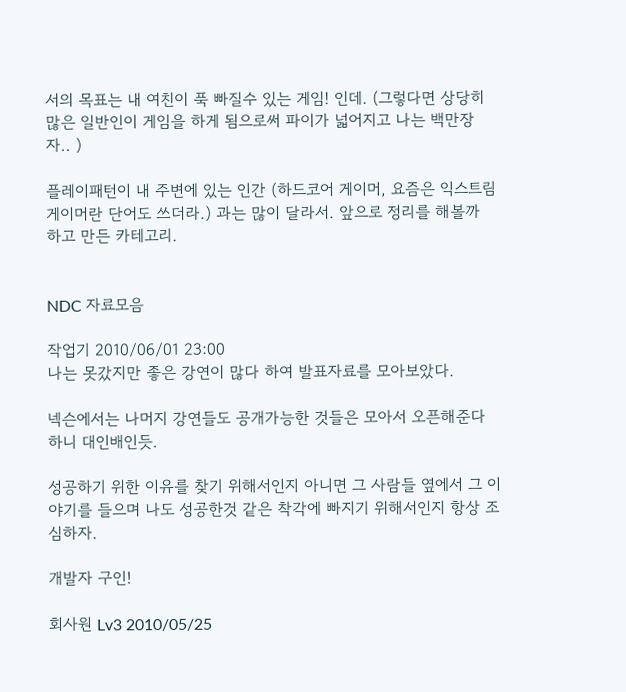서의 목표는 내 여친이 푹 빠질수 있는 게임! 인데. (그렇다면 상당히 많은 일반인이 게임을 하게 됨으로써 파이가 넓어지고 나는 백만장자.. )

플레이패턴이 내 주변에 있는 인간 (하드코어 게이머, 요즘은 익스트림 게이머란 단어도 쓰더라.) 과는 많이 달라서. 앞으로 정리를 해볼까 하고 만든 카테고리.


NDC 자료모음

작업기 2010/06/01 23:00
나는 못갔지만 좋은 강연이 많다 하여 발표자료를 모아보았다.

넥슨에서는 나머지 강연들도 공개가능한 것들은 모아서 오픈해준다 하니 대인배인듯.

성공하기 위한 이유를 찾기 위해서인지 아니면 그 사람들 옆에서 그 이야기를 들으며 나도 성공한것 같은 착각에 빠지기 위해서인지 항상 조심하자.

개발자 구인!

회사원 Lv3 2010/05/25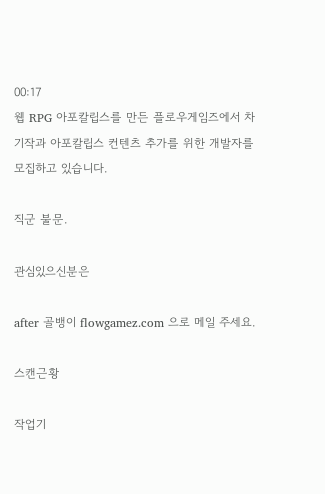00:17
웹 RPG 아포칼립스를 만든 플로우게임즈에서 차기작과 아포칼립스 컨텐츠 추가를 위한 개발자를 모집하고 있습니다.

직군 불문.

관심있으신분은

after 골뱅이 flowgamez.com 으로 메일 주세요.

스캔근황

작업기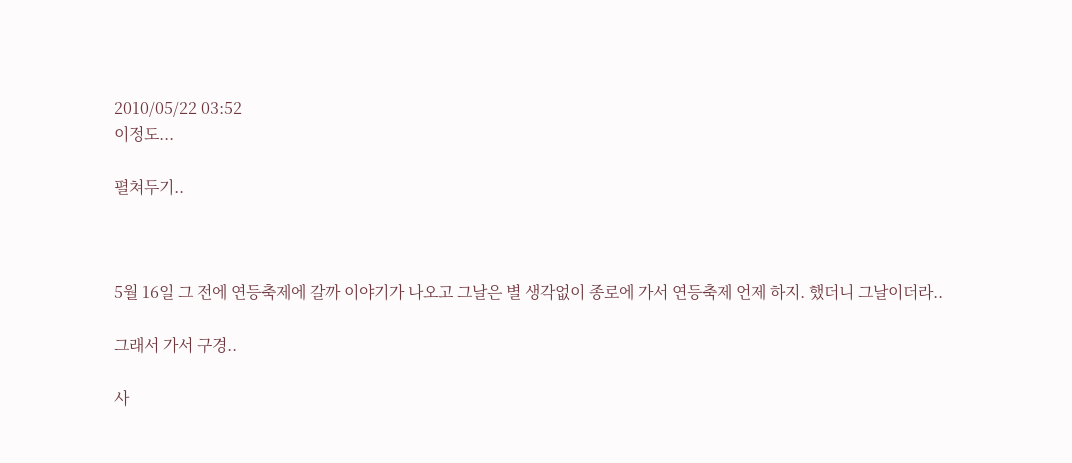2010/05/22 03:52
이정도...

펼쳐두기..



5월 16일 그 전에 연등축제에 갈까 이야기가 나오고 그날은 별 생각없이 종로에 가서 연등축제 언제 하지. 했더니 그날이더라..

그래서 가서 구경..

사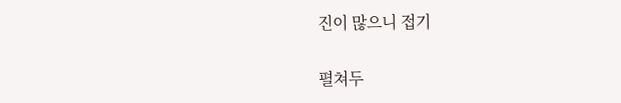진이 많으니 접기

펼쳐두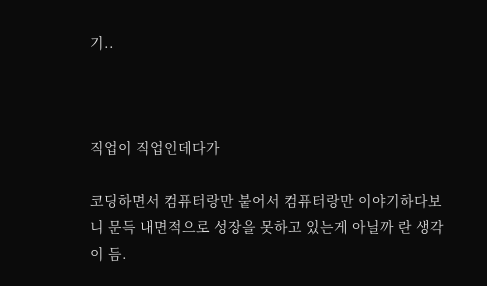기..



직업이 직업인데다가

코딩하면서 컴퓨터랑만 붙어서 컴퓨터랑만 이야기하다보니 문득 내면적으로 성장을 못하고 있는게 아닐까 란 생각이 듬.